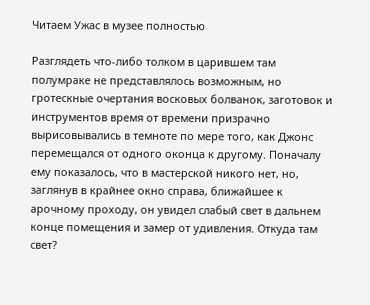Читаем Ужас в музее полностью

Разглядеть что-либо толком в царившем там полумраке не представлялось возможным, но гротескные очертания восковых болванок, заготовок и инструментов время от времени призрачно вырисовывались в темноте по мере того, как Джонс перемещался от одного оконца к другому. Поначалу ему показалось, что в мастерской никого нет, но, заглянув в крайнее окно справа, ближайшее к арочному проходу, он увидел слабый свет в дальнем конце помещения и замер от удивления. Откуда там свет?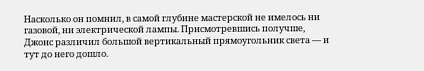Насколько он помнил, в самой глубине мастерской не имелось ни газовой, ни электрической лампы. Присмотревшись получше, Джонс различил большой вертикальный прямоугольник света — и тут до него дошло.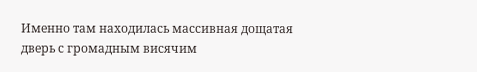Именно там находилась массивная дощатая дверь с громадным висячим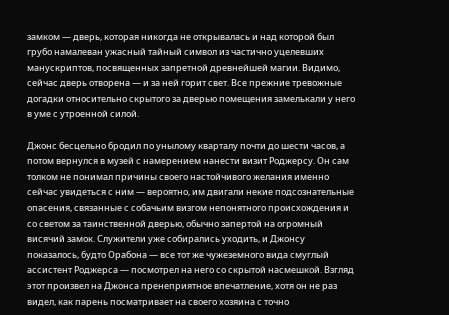замком — дверь, которая никогда не открывалась и над которой был грубо намалеван ужасный тайный символ из частично уцелевших манускриптов, посвященных запретной древнейшей магии. Видимо, сейчас дверь отворена — и за ней горит свет. Все прежние тревожные догадки относительно скрытого за дверью помещения замелькали у него в уме с утроенной силой.

Джонс бесцельно бродил по унылому кварталу почти до шести часов, а потом вернулся в музей с намерением нанести визит Роджерсу. Он сам толком не понимал причины своего настойчивого желания именно сейчас увидеться с ним — вероятно, им двигали некие подсознательные опасения, связанные с собачьим визгом непонятного происхождения и со светом за таинственной дверью, обычно запертой на огромный висячий замок. Служители уже собирались уходить, и Джонсу показалось, будто Орабона — все тот же чужеземного вида смуглый ассистент Роджерса — посмотрел на него со скрытой насмешкой. Взгляд этот произвел на Джонса пренеприятное впечатление, хотя он не раз видел, как парень посматривает на своего хозяина с точно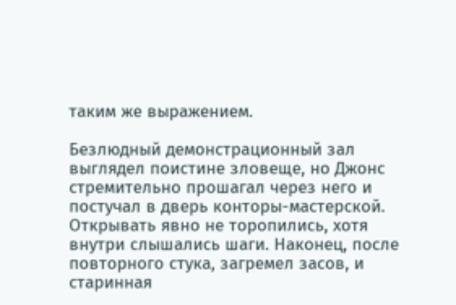таким же выражением.

Безлюдный демонстрационный зал выглядел поистине зловеще, но Джонс стремительно прошагал через него и постучал в дверь конторы-мастерской. Открывать явно не торопились, хотя внутри слышались шаги. Наконец, после повторного стука, загремел засов, и старинная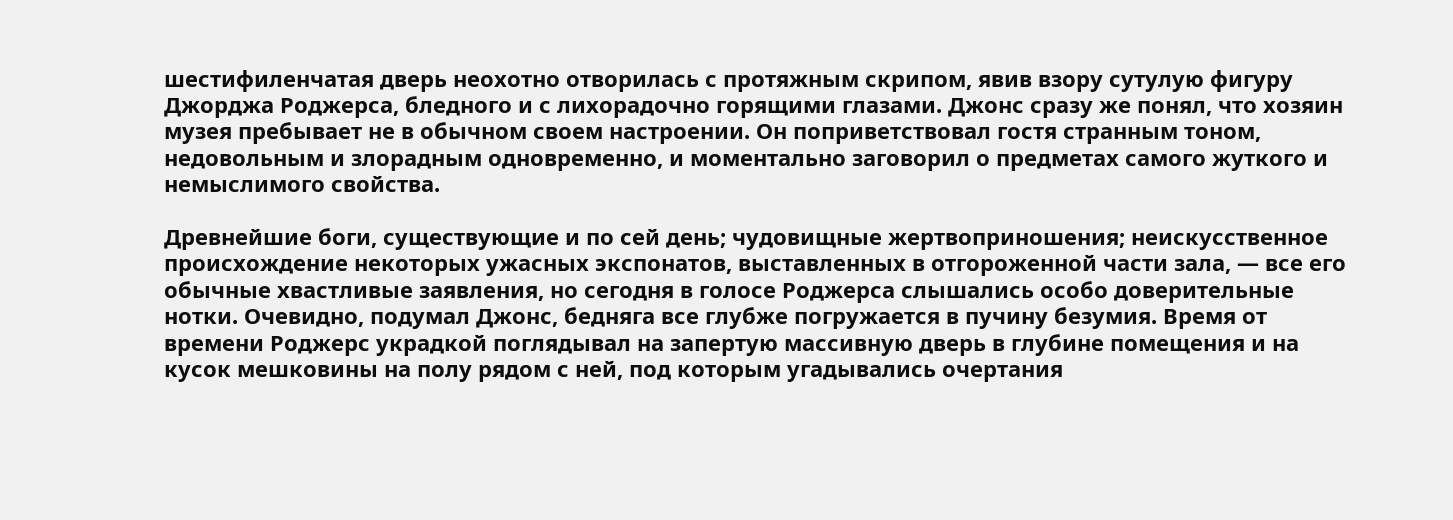шестифиленчатая дверь неохотно отворилась с протяжным скрипом, явив взору сутулую фигуру Джорджа Роджерса, бледного и с лихорадочно горящими глазами. Джонс сразу же понял, что хозяин музея пребывает не в обычном своем настроении. Он поприветствовал гостя странным тоном, недовольным и злорадным одновременно, и моментально заговорил о предметах самого жуткого и немыслимого свойства.

Древнейшие боги, существующие и по сей день; чудовищные жертвоприношения; неискусственное происхождение некоторых ужасных экспонатов, выставленных в отгороженной части зала, — все его обычные хвастливые заявления, но сегодня в голосе Роджерса слышались особо доверительные нотки. Очевидно, подумал Джонс, бедняга все глубже погружается в пучину безумия. Время от времени Роджерс украдкой поглядывал на запертую массивную дверь в глубине помещения и на кусок мешковины на полу рядом с ней, под которым угадывались очертания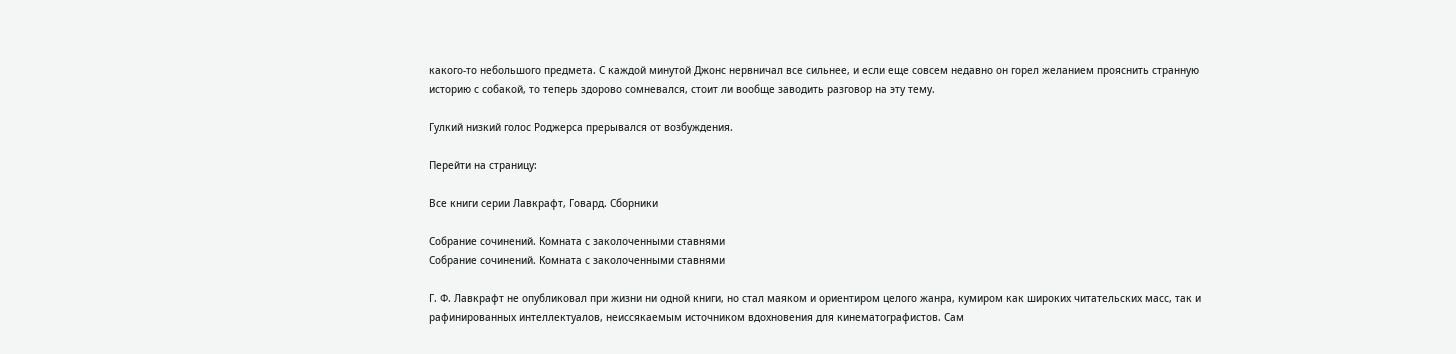какого-то небольшого предмета. С каждой минутой Джонс нервничал все сильнее, и если еще совсем недавно он горел желанием прояснить странную историю с собакой, то теперь здорово сомневался, стоит ли вообще заводить разговор на эту тему.

Гулкий низкий голос Роджерса прерывался от возбуждения.

Перейти на страницу:

Все книги серии Лавкрафт, Говард. Сборники

Собрание сочинений. Комната с заколоченными ставнями
Собрание сочинений. Комната с заколоченными ставнями

Г. Ф. Лавкрафт не опубликовал при жизни ни одной книги, но стал маяком и ориентиром целого жанра, кумиром как широких читательских масс, так и рафинированных интеллектуалов, неиссякаемым источником вдохновения для кинематографистов. Сам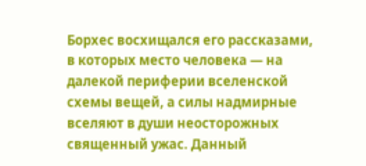Борхес восхищался его рассказами, в которых место человека — на далекой периферии вселенской схемы вещей, а силы надмирные вселяют в души неосторожных священный ужас. Данный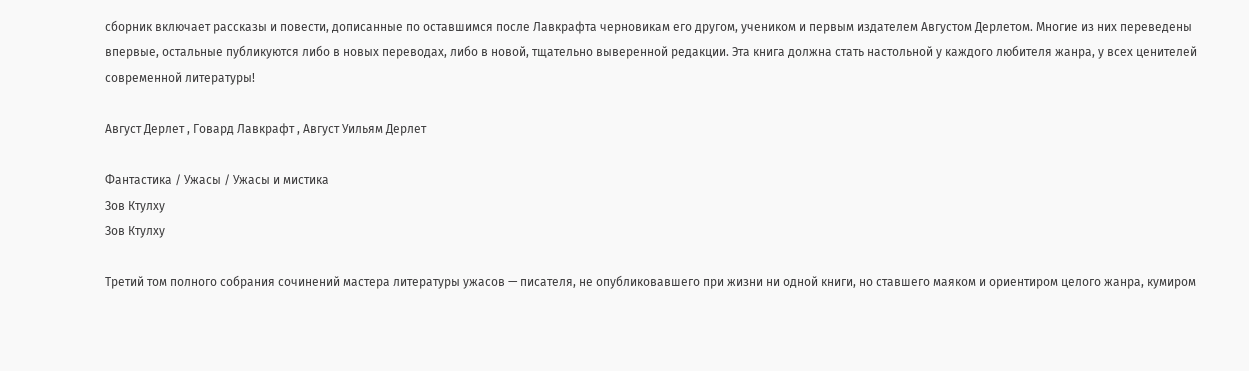сборник включает рассказы и повести, дописанные по оставшимся после Лавкрафта черновикам его другом, учеником и первым издателем Августом Дерлетом. Многие из них переведены впервые, остальные публикуются либо в новых переводах, либо в новой, тщательно выверенной редакции. Эта книга должна стать настольной у каждого любителя жанра, у всех ценителей современной литературы!

Август Дерлет , Говард Лавкрафт , Август Уильям Дерлет

Фантастика / Ужасы / Ужасы и мистика
Зов Ктулху
Зов Ктулху

Третий том полного собрания сочинений мастера литературы ужасов — писателя, не опубликовавшего при жизни ни одной книги, но ставшего маяком и ориентиром целого жанра, кумиром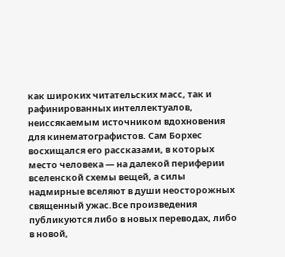как широких читательских масс, так и рафинированных интеллектуалов, неиссякаемым источником вдохновения для кинематографистов. Сам Борхес восхищался его рассказами, в которых место человека — на далекой периферии вселенской схемы вещей, а силы надмирные вселяют в души неосторожных священный ужас.Все произведения публикуются либо в новых переводах, либо в новой,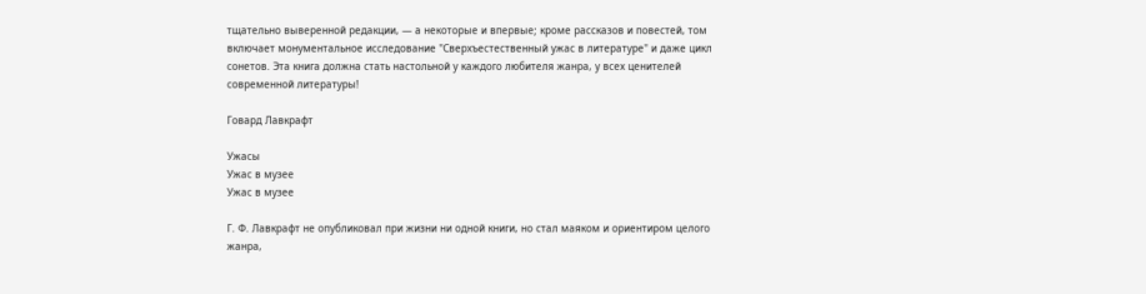тщательно выверенной редакции, — а некоторые и впервые; кроме рассказов и повестей, том включает монументальное исследование "Сверхъестественный ужас в литературе" и даже цикл сонетов. Эта книга должна стать настольной у каждого любителя жанра, у всех ценителей современной литературы!

Говард Лавкрафт

Ужасы
Ужас в музее
Ужас в музее

Г. Ф. Лавкрафт не опубликовал при жизни ни одной книги, но стал маяком и ориентиром целого жанра,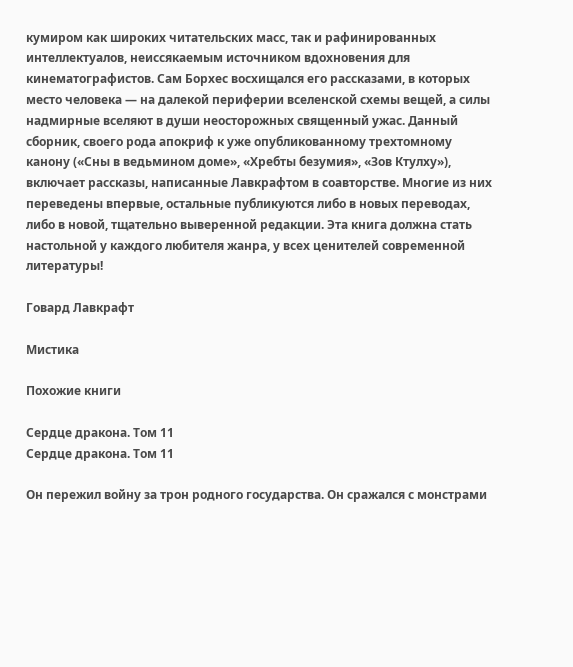кумиром как широких читательских масс, так и рафинированных интеллектуалов, неиссякаемым источником вдохновения для кинематографистов. Сам Борхес восхищался его рассказами, в которых место человека — на далекой периферии вселенской схемы вещей, а силы надмирные вселяют в души неосторожных священный ужас. Данный сборник, своего рода апокриф к уже опубликованному трехтомному канону («Сны в ведьмином доме», «Хребты безумия», «Зов Ктулху»), включает рассказы, написанные Лавкрафтом в соавторстве. Многие из них переведены впервые, остальные публикуются либо в новых переводах, либо в новой, тщательно выверенной редакции. Эта книга должна стать настольной у каждого любителя жанра, у всех ценителей современной литературы!

Говард Лавкрафт

Мистика

Похожие книги

Сердце дракона. Том 11
Сердце дракона. Том 11

Он пережил войну за трон родного государства. Он сражался с монстрами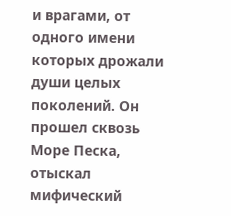и врагами, от одного имени которых дрожали души целых поколений. Он прошел сквозь Море Песка, отыскал мифический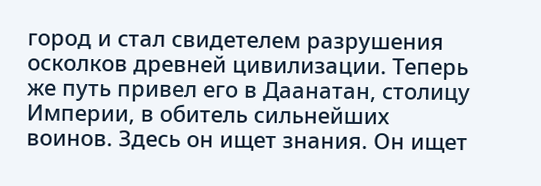город и стал свидетелем разрушения осколков древней цивилизации. Теперь же путь привел его в Даанатан, столицу Империи, в обитель сильнейших воинов. Здесь он ищет знания. Он ищет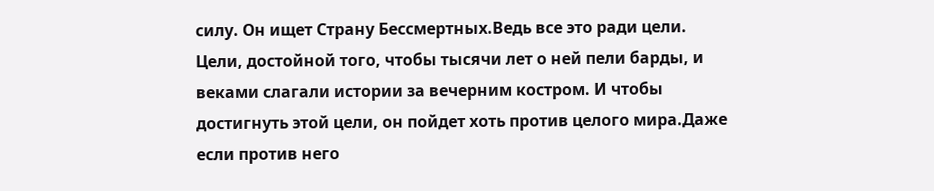силу. Он ищет Страну Бессмертных.Ведь все это ради цели. Цели, достойной того, чтобы тысячи лет о ней пели барды, и веками слагали истории за вечерним костром. И чтобы достигнуть этой цели, он пойдет хоть против целого мира.Даже если против него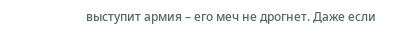выступит армия – его меч не дрогнет. Даже если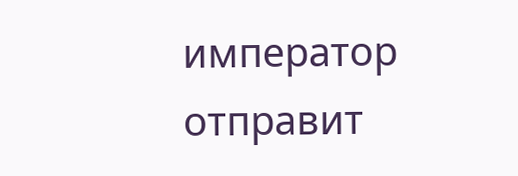император отправит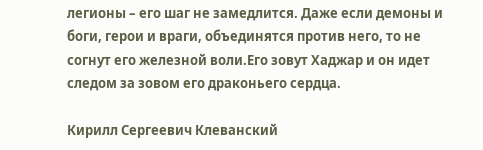легионы – его шаг не замедлится. Даже если демоны и боги, герои и враги, объединятся против него, то не согнут его железной воли.Его зовут Хаджар и он идет следом за зовом его драконьего сердца.

Кирилл Сергеевич Клеванский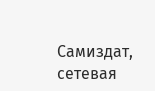Самиздат, сетевая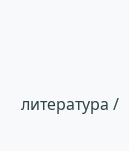литература /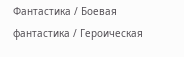Фантастика / Боевая фантастика / Героическая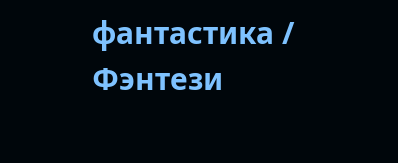фантастика / Фэнтези